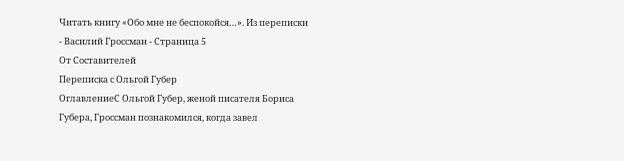Читать книгу «Обо мне не беспокойся…». Из переписки - Василий Гроссман - Страница 5
От Составителей
Переписка с Ольгой Губер
ОглавлениеС Ольгой Губер, женой писателя Бориса Губера, Гроссман познакомился, когда завел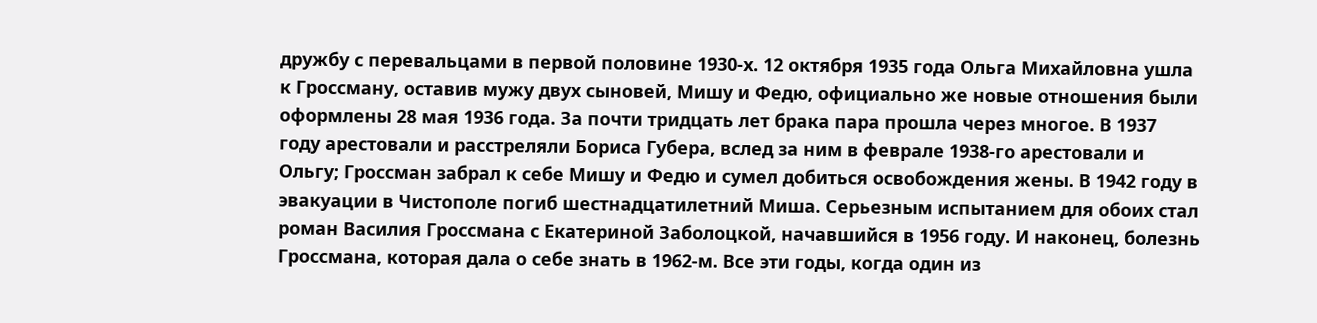дружбу с перевальцами в первой половине 1930-х. 12 октября 1935 года Ольга Михайловна ушла к Гроссману, оставив мужу двух сыновей, Мишу и Федю, официально же новые отношения были оформлены 28 мая 1936 года. За почти тридцать лет брака пара прошла через многое. В 1937 году арестовали и расстреляли Бориса Губера, вслед за ним в феврале 1938-го арестовали и Ольгу; Гроссман забрал к себе Мишу и Федю и сумел добиться освобождения жены. В 1942 году в эвакуации в Чистополе погиб шестнадцатилетний Миша. Серьезным испытанием для обоих стал роман Василия Гроссмана с Екатериной Заболоцкой, начавшийся в 1956 году. И наконец, болезнь Гроссмана, которая дала о себе знать в 1962-м. Все эти годы, когда один из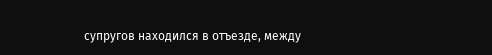супругов находился в отъезде, между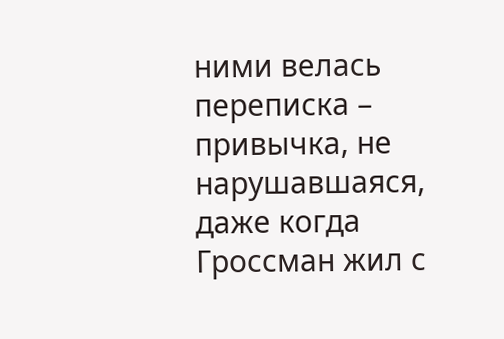ними велась переписка – привычка, не нарушавшаяся, даже когда Гроссман жил с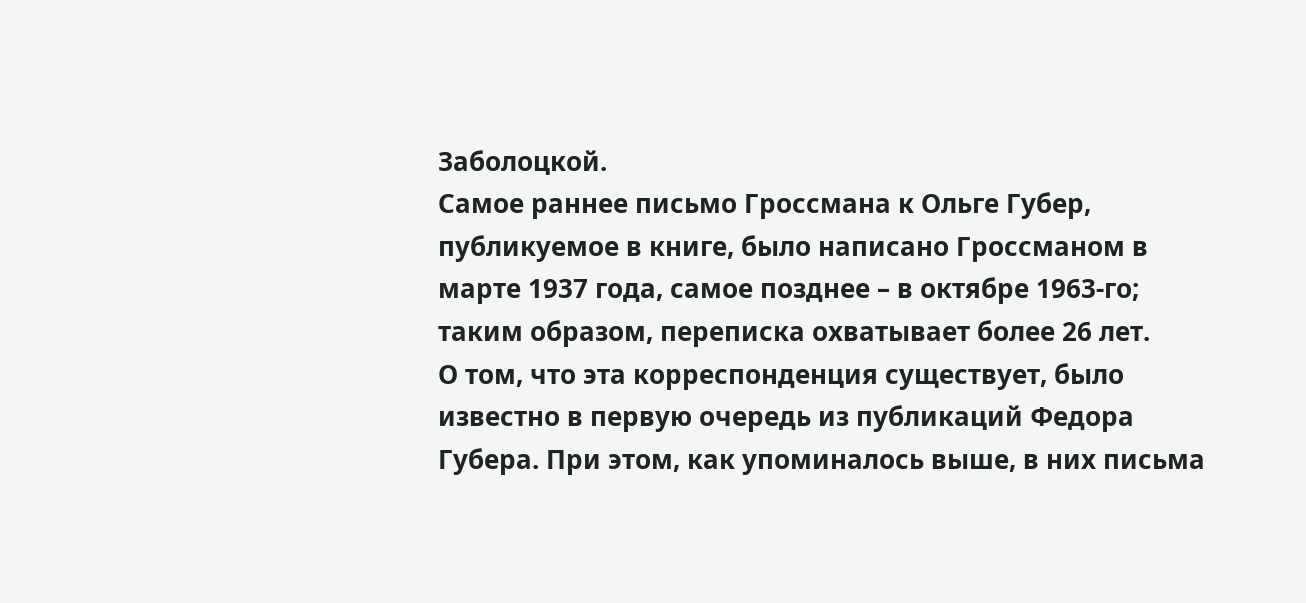Заболоцкой.
Самое раннее письмо Гроссмана к Ольге Губер, публикуемое в книге, было написано Гроссманом в марте 1937 года, самое позднее – в октябре 1963-го; таким образом, переписка охватывает более 26 лет.
О том, что эта корреспонденция существует, было известно в первую очередь из публикаций Федора Губера. При этом, как упоминалось выше, в них письма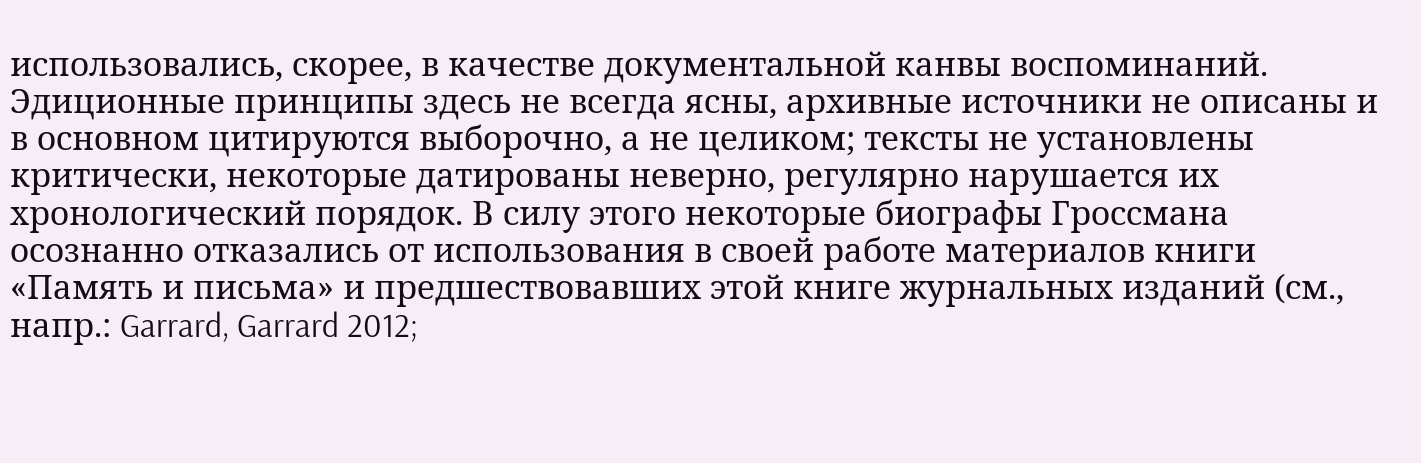использовались, скорее, в качестве документальной канвы воспоминаний. Эдиционные принципы здесь не всегда ясны, архивные источники не описаны и в основном цитируются выборочно, а не целиком; тексты не установлены критически, некоторые датированы неверно, регулярно нарушается их хронологический порядок. В силу этого некоторые биографы Гроссмана осознанно отказались от использования в своей работе материалов книги «Память и письма» и предшествовавших этой книге журнальных изданий (см., напр.: Garrard, Garrard 2012;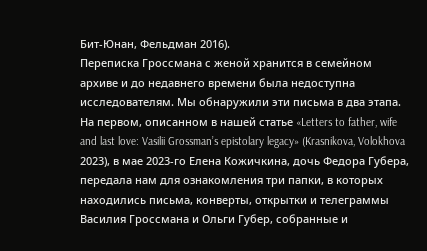Бит-Юнан, Фельдман 2016).
Переписка Гроссмана с женой хранится в семейном архиве и до недавнего времени была недоступна исследователям. Мы обнаружили эти письма в два этапа. На первом, описанном в нашей статье «Letters to father, wife and last love: Vasilii Grossman’s epistolary legacy» (Krasnikova, Volokhova 2023), в мае 2023-го Елена Кожичкина, дочь Федора Губера, передала нам для ознакомления три папки, в которых находились письма, конверты, открытки и телеграммы Василия Гроссмана и Ольги Губер, собранные и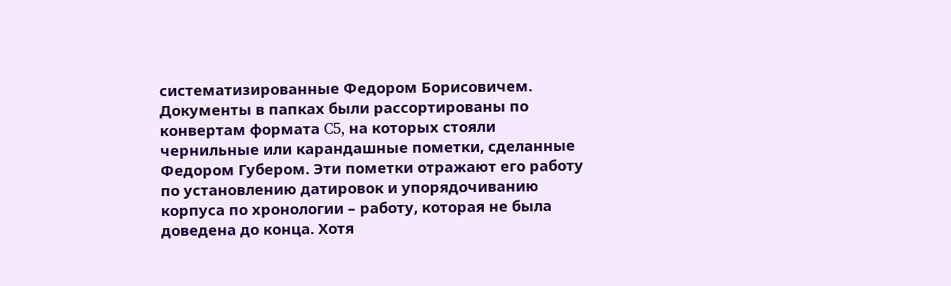систематизированные Федором Борисовичем. Документы в папках были рассортированы по конвертам формата C5, на которых стояли чернильные или карандашные пометки, сделанные Федором Губером. Эти пометки отражают его работу по установлению датировок и упорядочиванию корпуса по хронологии – работу, которая не была доведена до конца. Хотя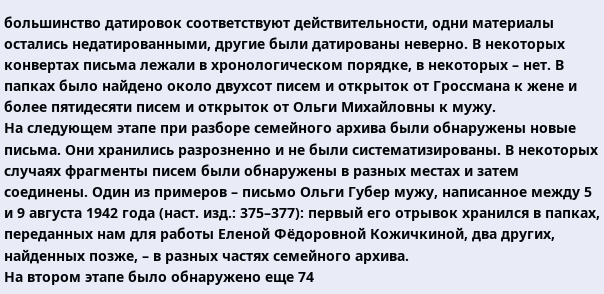большинство датировок соответствуют действительности, одни материалы остались недатированными, другие были датированы неверно. В некоторых конвертах письма лежали в хронологическом порядке, в некоторых – нет. В папках было найдено около двухсот писем и открыток от Гроссмана к жене и более пятидесяти писем и открыток от Ольги Михайловны к мужу.
На следующем этапе при разборе семейного архива были обнаружены новые письма. Они хранились разрозненно и не были систематизированы. В некоторых случаях фрагменты писем были обнаружены в разных местах и затем соединены. Один из примеров – письмо Ольги Губер мужу, написанное между 5 и 9 августа 1942 года (наст. изд.: 375–377): первый его отрывок хранился в папках, переданных нам для работы Еленой Фёдоровной Кожичкиной, два других, найденных позже, – в разных частях семейного архива.
На втором этапе было обнаружено еще 74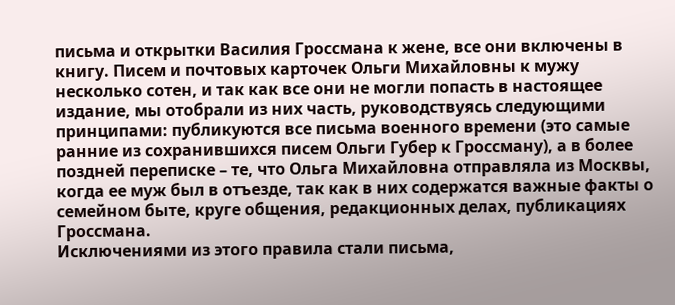письма и открытки Василия Гроссмана к жене, все они включены в книгу. Писем и почтовых карточек Ольги Михайловны к мужу несколько сотен, и так как все они не могли попасть в настоящее издание, мы отобрали из них часть, руководствуясь следующими принципами: публикуются все письма военного времени (это самые ранние из сохранившихся писем Ольги Губер к Гроссману), а в более поздней переписке – те, что Ольга Михайловна отправляла из Москвы, когда ее муж был в отъезде, так как в них содержатся важные факты о семейном быте, круге общения, редакционных делах, публикациях Гроссмана.
Исключениями из этого правила стали письма,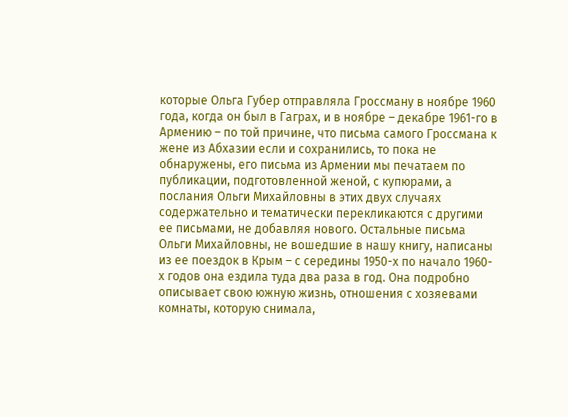которые Ольга Губер отправляла Гроссману в ноябре 1960 года, когда он был в Гаграх, и в ноябре – декабре 1961-го в Армению – по той причине, что письма самого Гроссмана к жене из Абхазии если и сохранились, то пока не обнаружены, его письма из Армении мы печатаем по публикации, подготовленной женой, с купюрами, а послания Ольги Михайловны в этих двух случаях содержательно и тематически перекликаются с другими ее письмами, не добавляя нового. Остальные письма Ольги Михайловны, не вошедшие в нашу книгу, написаны из ее поездок в Крым – с середины 1950-х по начало 1960-х годов она ездила туда два раза в год. Она подробно описывает свою южную жизнь, отношения с хозяевами комнаты, которую снимала,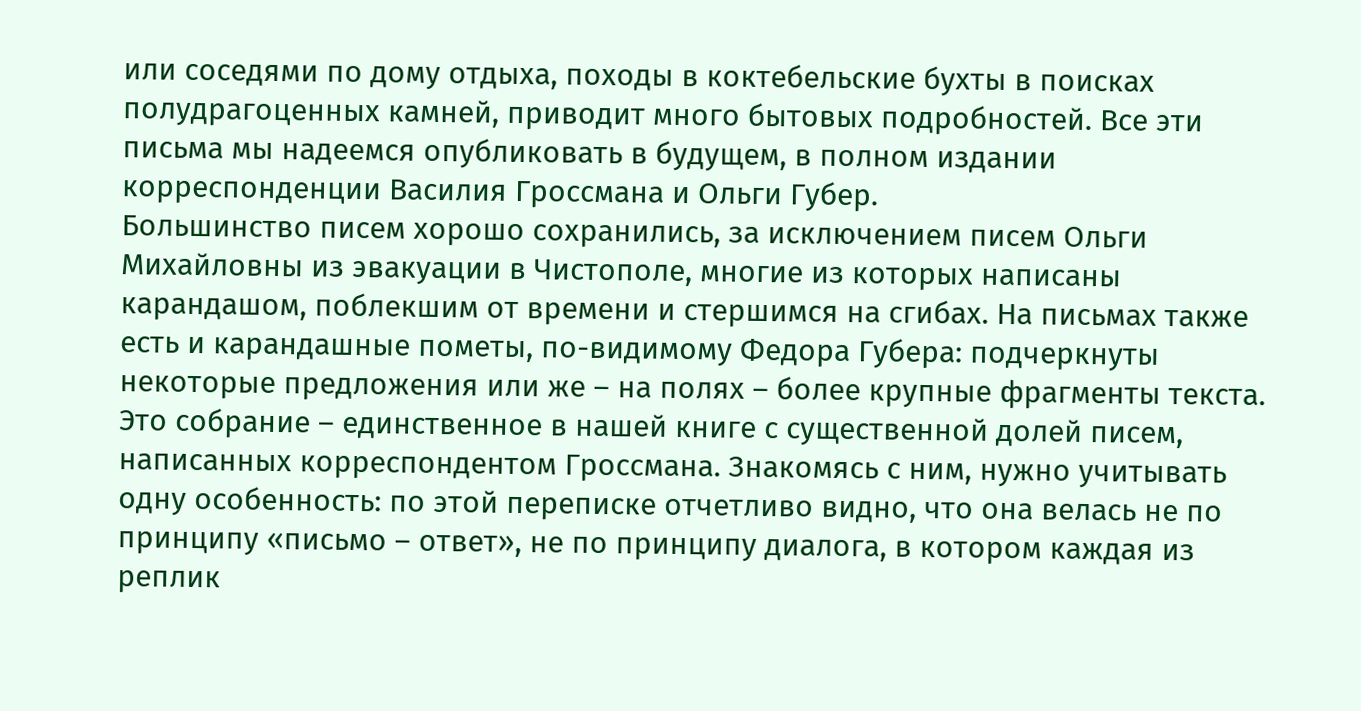или соседями по дому отдыха, походы в коктебельские бухты в поисках полудрагоценных камней, приводит много бытовых подробностей. Все эти письма мы надеемся опубликовать в будущем, в полном издании корреспонденции Василия Гроссмана и Ольги Губер.
Большинство писем хорошо сохранились, за исключением писем Ольги Михайловны из эвакуации в Чистополе, многие из которых написаны карандашом, поблекшим от времени и стершимся на сгибах. На письмах также есть и карандашные пометы, по-видимому Федора Губера: подчеркнуты некоторые предложения или же – на полях – более крупные фрагменты текста.
Это собрание – единственное в нашей книге с существенной долей писем, написанных корреспондентом Гроссмана. Знакомясь с ним, нужно учитывать одну особенность: по этой переписке отчетливо видно, что она велась не по принципу «письмо – ответ», не по принципу диалога, в котором каждая из реплик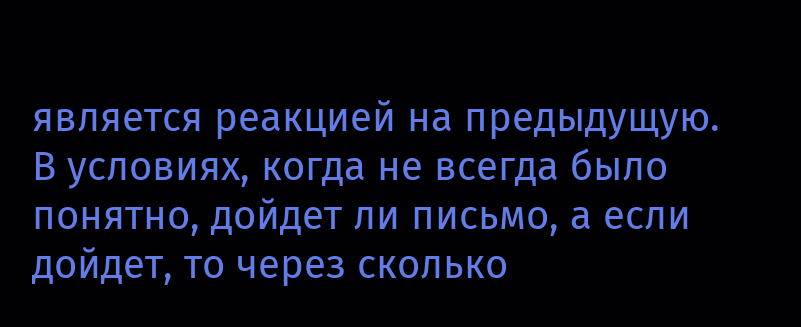является реакцией на предыдущую. В условиях, когда не всегда было понятно, дойдет ли письмо, а если дойдет, то через сколько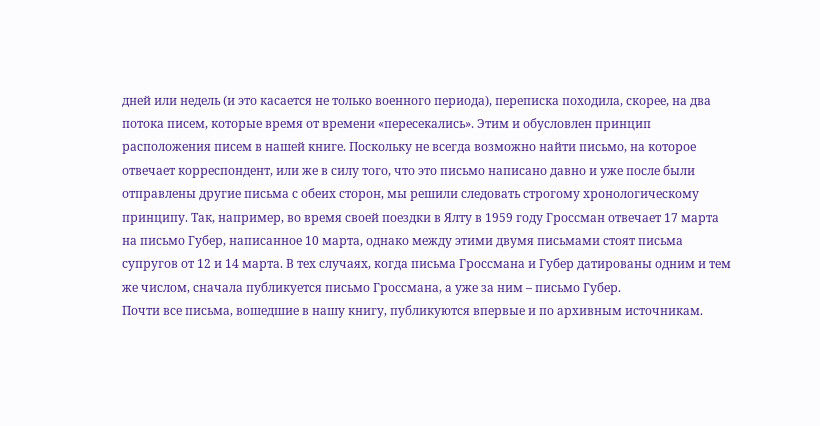дней или недель (и это касается не только военного периода), переписка походила, скорее, на два потока писем, которые время от времени «пересекались». Этим и обусловлен принцип расположения писем в нашей книге. Поскольку не всегда возможно найти письмо, на которое отвечает корреспондент, или же в силу того, что это письмо написано давно и уже после были отправлены другие письма с обеих сторон, мы решили следовать строгому хронологическому принципу. Так, например, во время своей поездки в Ялту в 1959 году Гроссман отвечает 17 марта на письмо Губер, написанное 10 марта, однако между этими двумя письмами стоят письма супругов от 12 и 14 марта. В тех случаях, когда письма Гроссмана и Губер датированы одним и тем же числом, сначала публикуется письмо Гроссмана, а уже за ним – письмо Губер.
Почти все письма, вошедшие в нашу книгу, публикуются впервые и по архивным источникам.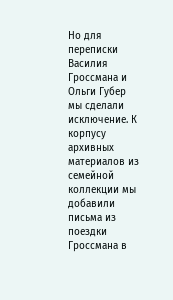Но для переписки Василия Гроссмана и Ольги Губер мы сделали исключение. К корпусу архивных материалов из семейной коллекции мы добавили письма из поездки Гроссмана в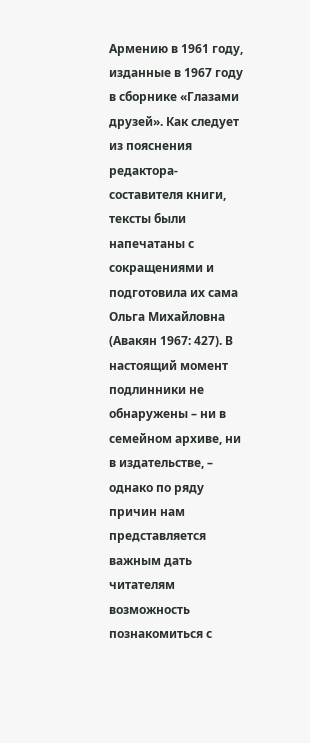Армению в 1961 году, изданные в 1967 году в сборнике «Глазами друзей». Как следует из пояснения редактора-составителя книги, тексты были напечатаны с сокращениями и подготовила их сама Ольга Михайловна (Авакян 1967: 427). В настоящий момент подлинники не обнаружены – ни в семейном архиве, ни в издательстве, – однако по ряду причин нам представляется важным дать читателям возможность познакомиться с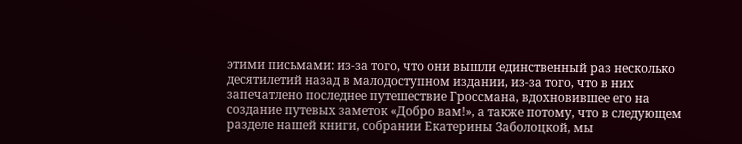этими письмами: из-за того, что они вышли единственный раз несколько десятилетий назад в малодоступном издании, из-за того, что в них запечатлено последнее путешествие Гроссмана, вдохновившее его на создание путевых заметок «Добро вам!», а также потому, что в следующем разделе нашей книги, собрании Екатерины Заболоцкой, мы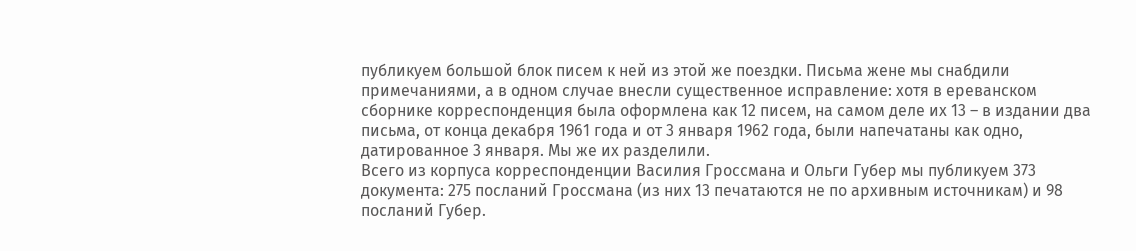публикуем большой блок писем к ней из этой же поездки. Письма жене мы снабдили примечаниями, а в одном случае внесли существенное исправление: хотя в ереванском сборнике корреспонденция была оформлена как 12 писем, на самом деле их 13 – в издании два письма, от конца декабря 1961 года и от 3 января 1962 года, были напечатаны как одно, датированное 3 января. Мы же их разделили.
Всего из корпуса корреспонденции Василия Гроссмана и Ольги Губер мы публикуем 373 документа: 275 посланий Гроссмана (из них 13 печатаются не по архивным источникам) и 98 посланий Губер.